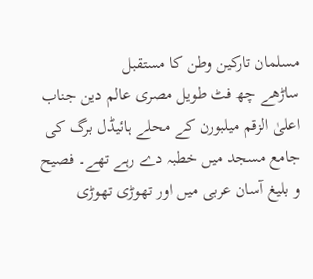مسلمان تارکین وطن کا مستقبل
ساڑھے چھ فٹ طویل مصری عالم دین جناب اعلیٰ الزقم میلبورن کے محلے ہائیڈل برگ کی جامع مسجد میں خطبہ دے رہے تھے۔ فصیح و بلیغ آسان عربی میں اور تھوڑی تھوڑی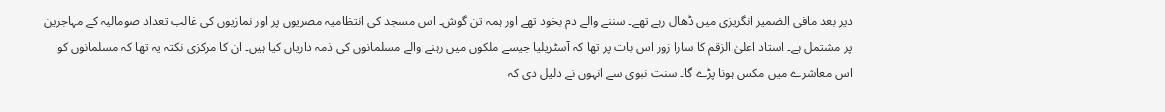دیر بعد مافی الضمیر انگریزی میں ڈھال رہے تھے۔ سننے والے دم بخود تھے اور ہمہ تن گوش۔ اس مسجد کی انتظامیہ مصریوں پر اور نمازیوں کی غالب تعداد صومالیہ کے مہاجرین پر مشتمل ہے۔ استاد اعلیٰ الزقم کا سارا زور اس بات پر تھا کہ آسٹریلیا جیسے ملکوں میں رہنے والے مسلمانوں کی ذمہ داریاں کیا ہیں۔ ان کا مرکزی نکتہ یہ تھا کہ مسلمانوں کو اس معاشرے میں مکس ہونا پڑے گا۔ سنت نبوی سے انہوں نے دلیل دی کہ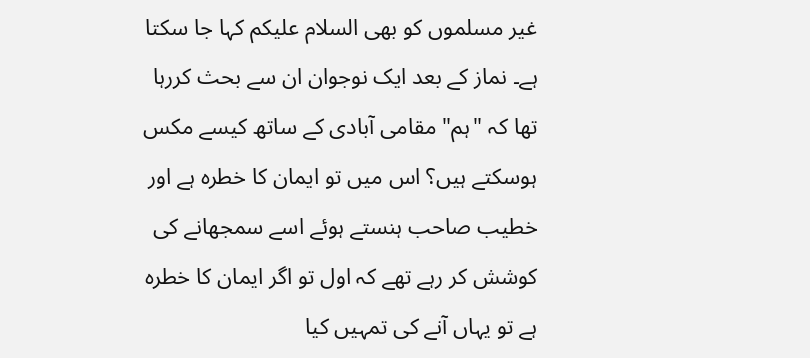غیر مسلموں کو بھی السلام علیکم کہا جا سکتا ہے۔ نماز کے بعد ایک نوجوان ان سے بحث کررہا تھا کہ "ہم" مقامی آبادی کے ساتھ کیسے مکس ہوسکتے ہیں؟ اس میں تو ایمان کا خطرہ ہے اور خطیب صاحب ہنستے ہوئے اسے سمجھانے کی کوشش کر رہے تھے کہ اول تو اگر ایمان کا خطرہ ہے تو یہاں آنے کی تمہیں کیا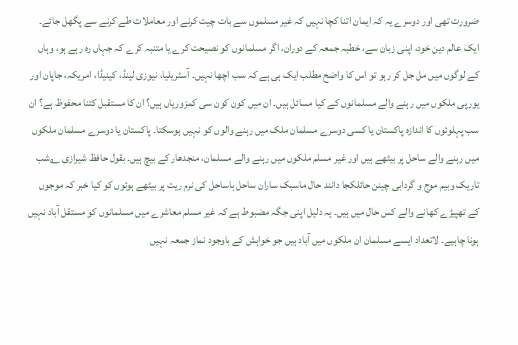ضرورت تھی اور دوسرے یہ کہ ایمان اتنا کچا نہیں کہ غیر مسلموں سے بات چیت کرنے اور معاملات طے کرنے سے پگھل جائے۔ ایک عالم دین خود، اپنی زبان سے، خطبہ جمعہ کے دوران، اگر مسلمانوں کو نصیحت کرے یا متنبہ کرے کہ جہاں رہ رہے ہو، وہاں کے لوگوں میں مل جل کر رہو تو اس کا واضح مطلب ایک ہی ہے کہ سب اچھا نہیں۔ آسٹریلیا، نیوزی لینڈ، کینیڈا، امریکہ، جاپان اور یورپی ملکوں میں رہنے والے مسلمانوں کے کیا مسائل ہیں۔ ان میں کون کون سی کمزوریاں ہیں؟ ان کا مستقبل کتنا محفوظ ہے؟ ان سب پہلوئوں کا اندازہ پاکستان یا کسی دوسرے مسلمان ملک میں رہنے والوں کو نہیں ہوسکتا۔ پاکستان یا دوسرے مسلمان ملکوں میں رہنے والے ساحل پر بیٹھے ہیں اور غیر مسلم ملکوں میں رہنے والے مسلمان، منجدھار کے بیچ ہیں۔ بقول حافظ شیرازی ؎شب تاریک وبیم موج و گردابی چینن حائلکجا دانند حال ماسبک ساران ساحل ہاساحل کی نرم ریت پر بیٹھے ہوئوں کو کیا خبر کہ موجوں کے تھپیڑے کھانے والے کس حال میں ہیں۔ یہ دلیل اپنی جگہ مضبوط ہے کہ غیر مسلم معاشرے میں مسلمانوں کو مستقل آباد نہیں ہونا چاہیے۔ لاتعداد ایسے مسلمان ان ملکوں میں آباد ہیں جو خواہش کے باوجود نماز جمعہ نہیں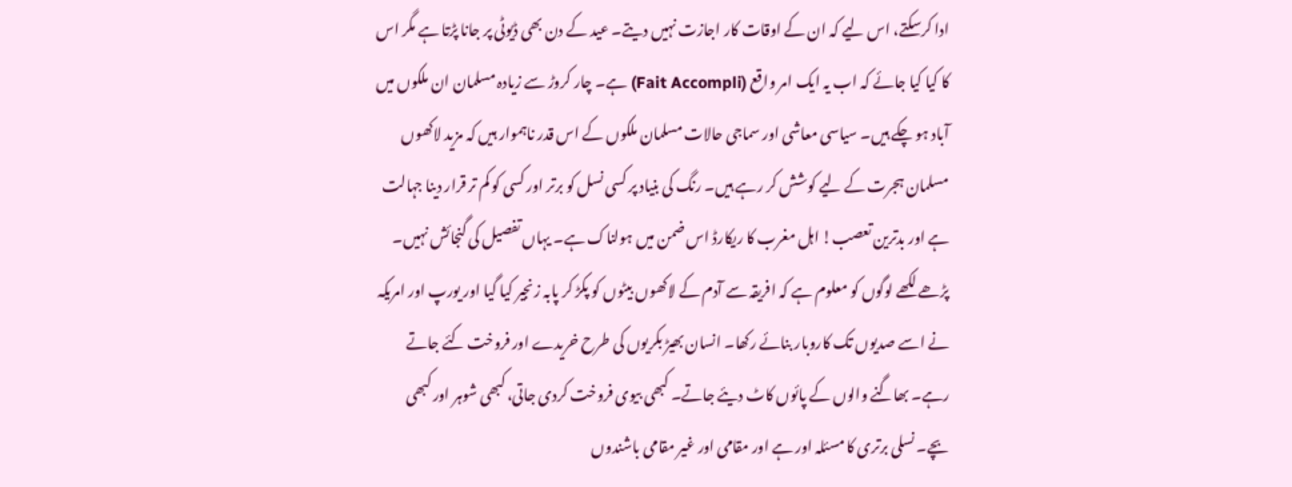ادا کرسکتے، اس لیے کہ ان کے اوقات کار اجازت نہیں دیتے۔ عید کے دن بھی ڈیوٹی پر جانا پڑتا ہے مگر اس کا کیا کیا جائے کہ اب یہ ایک امر واقع (Fait Accompli) ہے۔ چار کروڑ سے زیادہ مسلمان ان ملکوں میں آباد ہو چکے ہیں۔ سیاسی معاشی اور سماجی حالات مسلمان ملکوں کے اس قدر ناہموار ہیں کہ مزید لاکھوں مسلمان ہجرت کے لیے کوشش کر رہے ہیں۔ رنگ کی بنیاد پر کسی نسل کو برتر اور کسی کو کم تر قرار دینا جہالت ہے اور بدترین تعصب! اہل مغرب کا ریکارڈ اس ضمن میں ہولناک ہے۔ یہاں تفصیل کی گنجائش نہیں۔ پڑھے لکھے لوگوں کو معلوم ہے کہ افریقہ سے آدم کے لاکھوں بیٹوں کو پکڑ کر پابہ زنجیر کیا گیا اور یورپ اور امریکہ نے اسے صدیوں تک کاروبار بنائے رکھا۔ انسان بھیڑ بکریوں کی طرح خریدے اور فروخت کئے جاتے رہے۔ بھاگنے والوں کے پائوں کاٹ دیئے جاتے۔ کبھی بیوی فروخت کردی جاتی، کبھی شوہر اور کبھی بچے۔ نسلی برتری کا مسئلہ اور ہے اور مقامی اور غیر مقامی باشندوں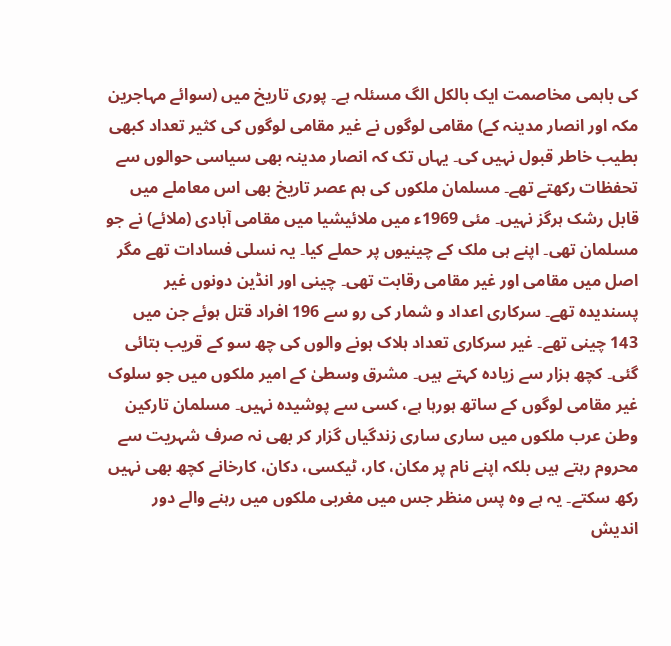کی باہمی مخاصمت ایک بالکل الگ مسئلہ ہے۔ پوری تاریخ میں (سوائے مہاجرین مکہ اور انصار مدینہ کے) مقامی لوگوں نے غیر مقامی لوگوں کی کثیر تعداد کبھی بطیب خاطر قبول نہیں کی۔ یہاں تک کہ انصار مدینہ بھی سیاسی حوالوں سے تحفظات رکھتے تھے۔ مسلمان ملکوں کی ہم عصر تاریخ بھی اس معاملے میں قابل رشک ہرگز نہیں۔ مئی 1969ء میں ملائیشیا میں مقامی آبادی (ملائے) نے جو مسلمان تھی۔ اپنے ہی ملک کے چینیوں پر حملے کیا۔ یہ نسلی فسادات تھے مگر اصل میں مقامی اور غیر مقامی رقابت تھی۔ چینی اور انڈین دونوں غیر پسندیدہ تھے۔ سرکاری اعداد و شمار کی رو سے 196 افراد قتل ہوئے جن میں 143 چینی تھے۔ غیر سرکاری تعداد ہلاک ہونے والوں کی چھ سو کے قریب بتائی گئی۔ کچھ ہزار سے زیادہ کہتے ہیں۔ مشرق وسطیٰ کے امیر ملکوں میں جو سلوک غیر مقامی لوگوں کے ساتھ ہورہا ہے، کسی سے پوشیدہ نہیں۔ مسلمان تارکین وطن عرب ملکوں میں ساری ساری زندگیاں گزار کر بھی نہ صرف شہریت سے محروم رہتے ہیں بلکہ اپنے نام پر مکان، کار، ٹیکسی، دکان، کارخانے کچھ بھی نہیں رکھ سکتے۔ یہ ہے وہ پس منظر جس میں مغربی ملکوں میں رہنے والے دور اندیش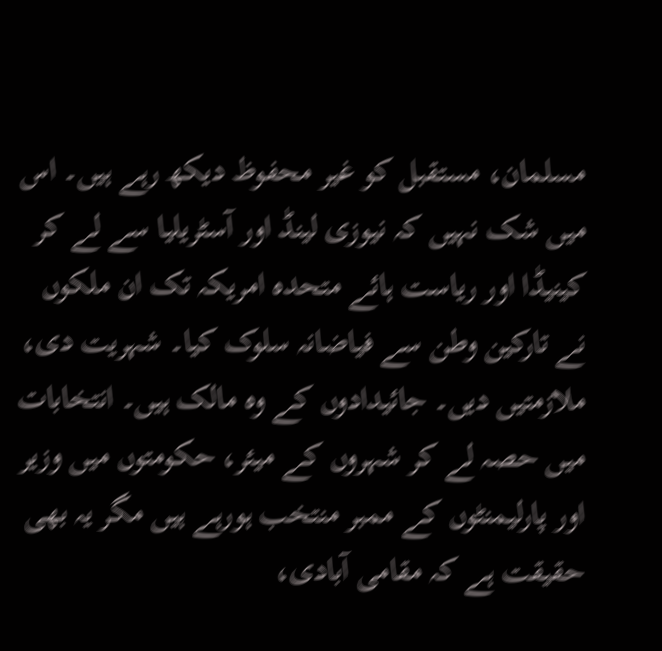مسلمان، مستقبل کو غیر محفوظ دیکھ رہے ہیں۔ اس میں شک نہیں کہ نیوزی لینڈ اور آسٹریلیا سے لے کر کینیڈا اور ریاست ہائے متحدہ امریکہ تک ان ملکوں نے تارکین وطن سے فیاضانہ سلوک کیا۔ شہریت دی، ملازمتیں دیں۔ جائیدادوں کے وہ مالک ہیں۔ انتخابات میں حصہ لے کر شہروں کے میئر، حکومتوں میں وزیر اور پارلیمنٹوں کے ممبر منتخب ہورہے ہیں مگر یہ بھی حقیقت ہے کہ مقامی آبادی،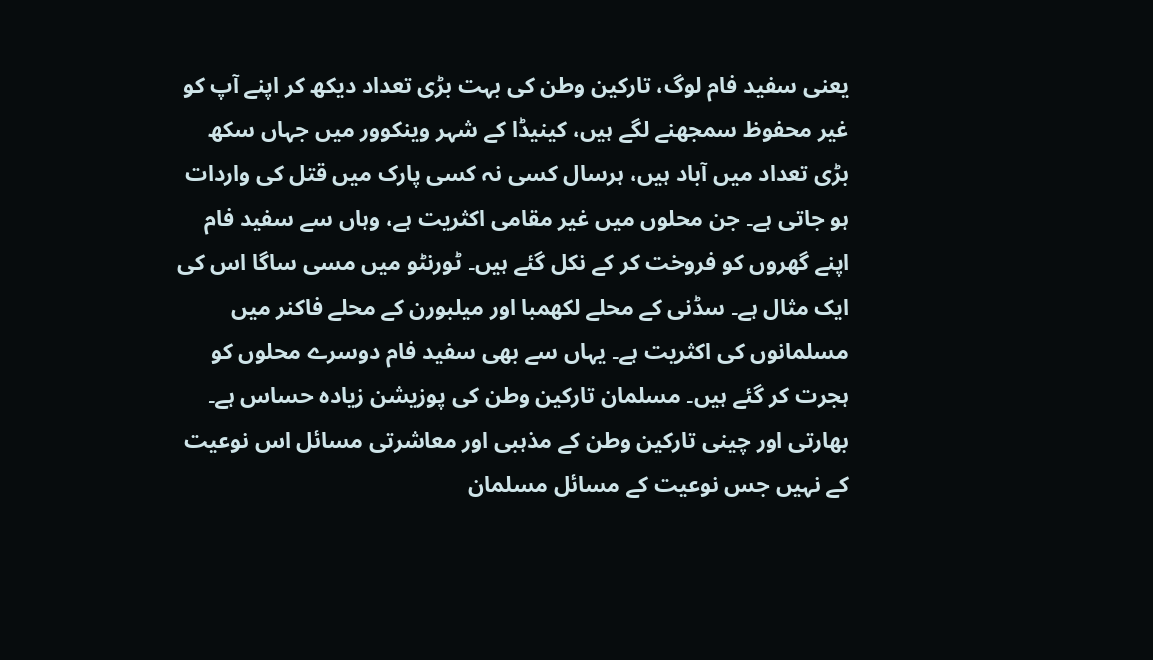یعنی سفید فام لوگ، تارکین وطن کی بہت بڑی تعداد دیکھ کر اپنے آپ کو غیر محفوظ سمجھنے لگے ہیں، کینیڈا کے شہر وینکوور میں جہاں سکھ بڑی تعداد میں آباد ہیں، ہرسال کسی نہ کسی پارک میں قتل کی واردات ہو جاتی ہے۔ جن محلوں میں غیر مقامی اکثریت ہے، وہاں سے سفید فام اپنے گھروں کو فروخت کر کے نکل گئے ہیں۔ ٹورنٹو میں مسی ساگا اس کی ایک مثال ہے۔ سڈنی کے محلے لکھمبا اور میلبورن کے محلے فاکنر میں مسلمانوں کی اکثریت ہے۔ یہاں سے بھی سفید فام دوسرے محلوں کو ہجرت کر گئے ہیں۔ مسلمان تارکین وطن کی پوزیشن زیادہ حساس ہے۔ بھارتی اور چینی تارکین وطن کے مذہبی اور معاشرتی مسائل اس نوعیت کے نہیں جس نوعیت کے مسائل مسلمان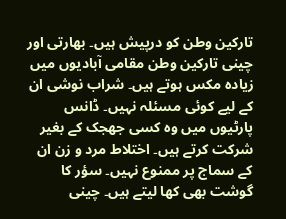تارکین وطن کو درپیش ہیں۔ بھارتی اور چینی تارکین وطن مقامی آبادیوں میں زیادہ مکس ہوتے ہیں۔ شراب نوشی ان کے لیے کوئی مسئلہ نہیں۔ ڈانس پارٹیوں میں وہ کسی جھجک کے بغیر شرکت کرتے ہیں۔ اختلاط مرد و زن ان کے سماج پر ممنوع نہیں۔ سؤر کا گوشت بھی کھا لیتے ہیں۔ چینی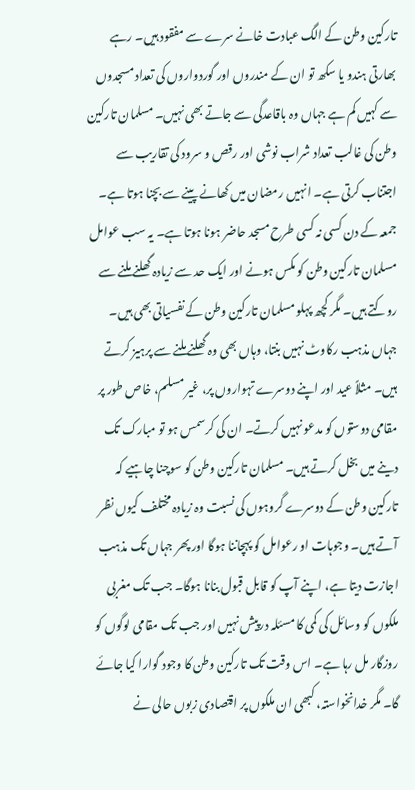تارکین وطن کے الگ عبادت خانے سرے سے مفقود ہیں۔ رہے بھارتی ہندو یا سکھ تو ان کے مندروں اور گوردواروں کی تعداد مسجدوں سے کہیں کم ہے جہاں وہ باقاعدگی سے جاتے بھی نہیں۔ مسلمان تارکین وطن کی غالب تعداد شراب نوشی اور رقص و سرود کی تقاریب سے اجتناب کرتی ہے۔ انہیں رمضان میں کھانے پینے سے بچنا ہوتا ہے۔ جمعہ کے دن کسی نہ کسی طرح مسجد حاضر ہونا ہوتا ہے۔ یہ سب عوامل مسلمان تارکین وطن کو مکس ہونے اور ایک حد سے زیادہ گھلنے ملنے سے روکتے ہیں۔ مگر کچھ پہلو مسلمان تارکین وطن کے نفسیاتی بھی ہیں۔ جہاں مذہب رکاوٹ نہیں بنتا، وہاں بھی وہ گھلنے ملنے سے پرہیز کرتے ہیں۔ مثلاً عید اور اپنے دوسرے تہواروں پر، غیر مسلم، خاص طور پر مقامی دوستوں کو مدعو نہیں کرتے۔ ان کی کرسمس ہو تو مبارک تک دینے میں بخل کرتے ہیں۔ مسلمان تارکین وطن کو سوچنا چاہیے کہ تارکین وطن کے دوسرے گروہوں کی نسبت وہ زیادہ مختلف کیوں نظر آتے ہیں۔ وجوہات او رعوامل کو پہچاننا ہوگا اور پھر جہاں تک مذہب اجازت دیتا ہے، اپنے آپ کو قابل قبول بنانا ہوگا۔ جب تک مغربی ملکوں کو وسائل کی کمی کا مسئلہ درپیش نہیں اور جب تک مقامی لوگوں کو روزگار مل رہا ہے۔ اس وقت تک تارکین وطن کا وجود گوارا کیا جائے گا۔ مگر خدانخواستہ، کبھی ان ملکوں پر اقتصادی زبوں حالی نے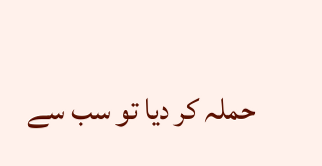حملہ کر دیا تو سب سے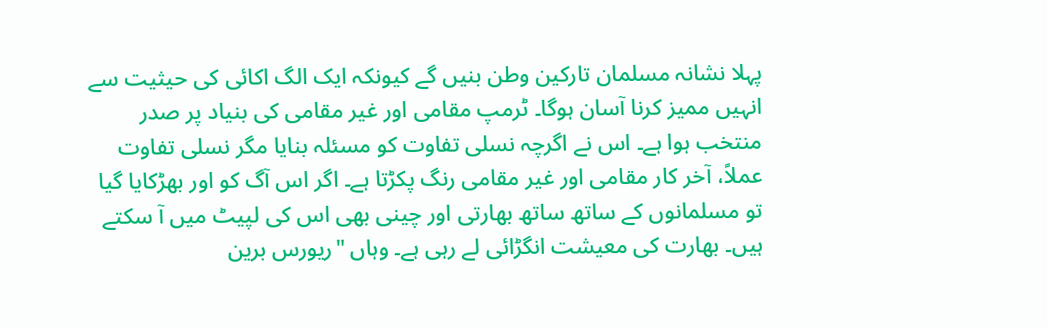پہلا نشانہ مسلمان تارکین وطن بنیں گے کیونکہ ایک الگ اکائی کی حیثیت سے انہیں ممیز کرنا آسان ہوگا۔ ٹرمپ مقامی اور غیر مقامی کی بنیاد پر صدر منتخب ہوا ہے۔ اس نے اگرچہ نسلی تفاوت کو مسئلہ بنایا مگر نسلی تفاوت عملاً، آخر کار مقامی اور غیر مقامی رنگ پکڑتا ہے۔ اگر اس آگ کو اور بھڑکایا گیا تو مسلمانوں کے ساتھ ساتھ بھارتی اور چینی بھی اس کی لپیٹ میں آ سکتے ہیں۔ بھارت کی معیشت انگڑائی لے رہی ہے۔ وہاں "ریورس برین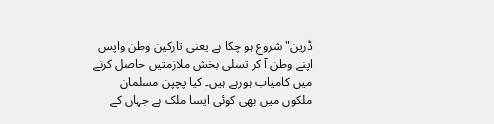ڈرین" شروع ہو چکا ہے یعنی تارکین وطن واپس اپنے وطن آ کر تسلی بخش ملازمتیں حاصل کرنے میں کامیاب ہورہے ہیں۔ کیا پچپن مسلمان ملکوں میں بھی کوئی ایسا ملک ہے جہاں کے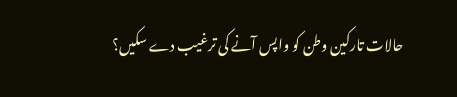حالات تارکین وطن کو واپس آنے کی ترغیب دے سکیں؟